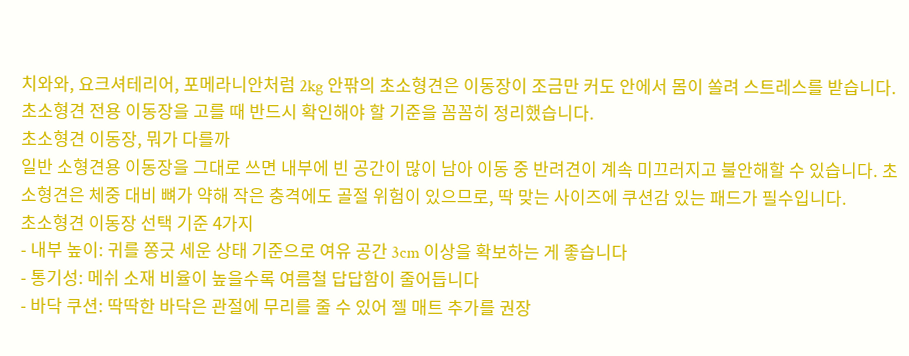치와와, 요크셔테리어, 포메라니안처럼 2kg 안팎의 초소형견은 이동장이 조금만 커도 안에서 몸이 쏠려 스트레스를 받습니다. 초소형견 전용 이동장을 고를 때 반드시 확인해야 할 기준을 꼼꼼히 정리했습니다.
초소형견 이동장, 뭐가 다를까
일반 소형견용 이동장을 그대로 쓰면 내부에 빈 공간이 많이 남아 이동 중 반려견이 계속 미끄러지고 불안해할 수 있습니다. 초소형견은 체중 대비 뼈가 약해 작은 충격에도 골절 위험이 있으므로, 딱 맞는 사이즈에 쿠션감 있는 패드가 필수입니다.
초소형견 이동장 선택 기준 4가지
- 내부 높이: 귀를 쫑긋 세운 상태 기준으로 여유 공간 3cm 이상을 확보하는 게 좋습니다
- 통기성: 메쉬 소재 비율이 높을수록 여름철 답답함이 줄어듭니다
- 바닥 쿠션: 딱딱한 바닥은 관절에 무리를 줄 수 있어 젤 매트 추가를 권장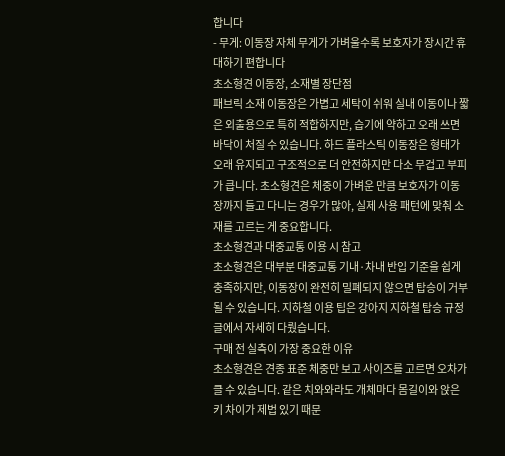합니다
- 무게: 이동장 자체 무게가 가벼울수록 보호자가 장시간 휴대하기 편합니다
초소형견 이동장, 소재별 장단점
패브릭 소재 이동장은 가볍고 세탁이 쉬워 실내 이동이나 짧은 외출용으로 특히 적합하지만, 습기에 약하고 오래 쓰면 바닥이 처질 수 있습니다. 하드 플라스틱 이동장은 형태가 오래 유지되고 구조적으로 더 안전하지만 다소 무겁고 부피가 큽니다. 초소형견은 체중이 가벼운 만큼 보호자가 이동장까지 들고 다니는 경우가 많아, 실제 사용 패턴에 맞춰 소재를 고르는 게 중요합니다.
초소형견과 대중교통 이용 시 참고
초소형견은 대부분 대중교통 기내·차내 반입 기준을 쉽게 충족하지만, 이동장이 완전히 밀폐되지 않으면 탑승이 거부될 수 있습니다. 지하철 이용 팁은 강아지 지하철 탑승 규정 글에서 자세히 다뤘습니다.
구매 전 실측이 가장 중요한 이유
초소형견은 견종 표준 체중만 보고 사이즈를 고르면 오차가 클 수 있습니다. 같은 치와와라도 개체마다 몸길이와 앉은키 차이가 제법 있기 때문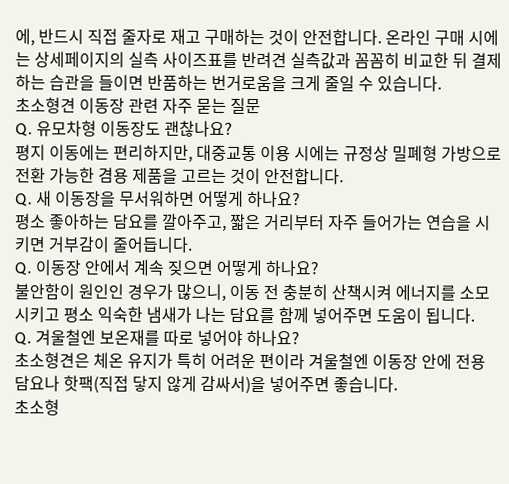에, 반드시 직접 줄자로 재고 구매하는 것이 안전합니다. 온라인 구매 시에는 상세페이지의 실측 사이즈표를 반려견 실측값과 꼼꼼히 비교한 뒤 결제하는 습관을 들이면 반품하는 번거로움을 크게 줄일 수 있습니다.
초소형견 이동장 관련 자주 묻는 질문
Q. 유모차형 이동장도 괜찮나요?
평지 이동에는 편리하지만, 대중교통 이용 시에는 규정상 밀폐형 가방으로 전환 가능한 겸용 제품을 고르는 것이 안전합니다.
Q. 새 이동장을 무서워하면 어떻게 하나요?
평소 좋아하는 담요를 깔아주고, 짧은 거리부터 자주 들어가는 연습을 시키면 거부감이 줄어듭니다.
Q. 이동장 안에서 계속 짖으면 어떻게 하나요?
불안함이 원인인 경우가 많으니, 이동 전 충분히 산책시켜 에너지를 소모시키고 평소 익숙한 냄새가 나는 담요를 함께 넣어주면 도움이 됩니다.
Q. 겨울철엔 보온재를 따로 넣어야 하나요?
초소형견은 체온 유지가 특히 어려운 편이라 겨울철엔 이동장 안에 전용 담요나 핫팩(직접 닿지 않게 감싸서)을 넣어주면 좋습니다.
초소형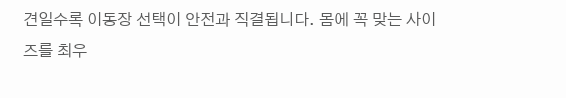견일수록 이동장 선택이 안전과 직결됩니다. 몸에 꼭 맞는 사이즈를 최우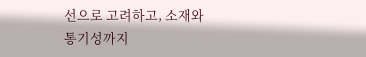선으로 고려하고, 소재와 통기성까지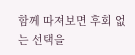함께 따져보면 후회 없는 선택을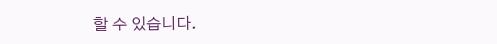할 수 있습니다.